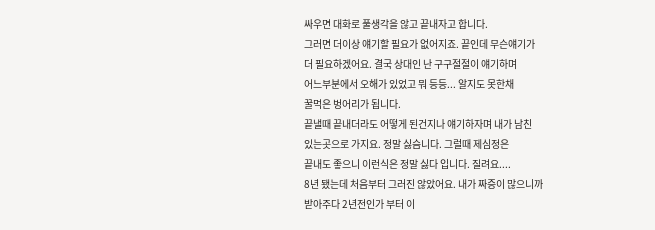싸우면 대화로 풀생각을 않고 끝내자고 합니다.
그러면 더이상 얘기할 필요가 없어지죠. 끝인데 무슨얘기가
더 필요하겠어요. 결국 상대인 난 구구절절이 얘기하며
어느부분에서 오해가 있었고 뭐 등등... 알지도 못한채
꿀먹은 벙어리가 됩니다.
끝낼때 끝내더라도 어떻게 된건지나 얘기하자며 내가 남친
있는곳으로 가지요. 정말 싫슴니다. 그럴때 제심정은
끝내도 좋으니 이런식은 정말 싫다 입니다. 질려요....
8년 됐는데 처음부터 그러진 않았어요. 내가 짜증이 많으니까
받아주다 2년전인가 부터 이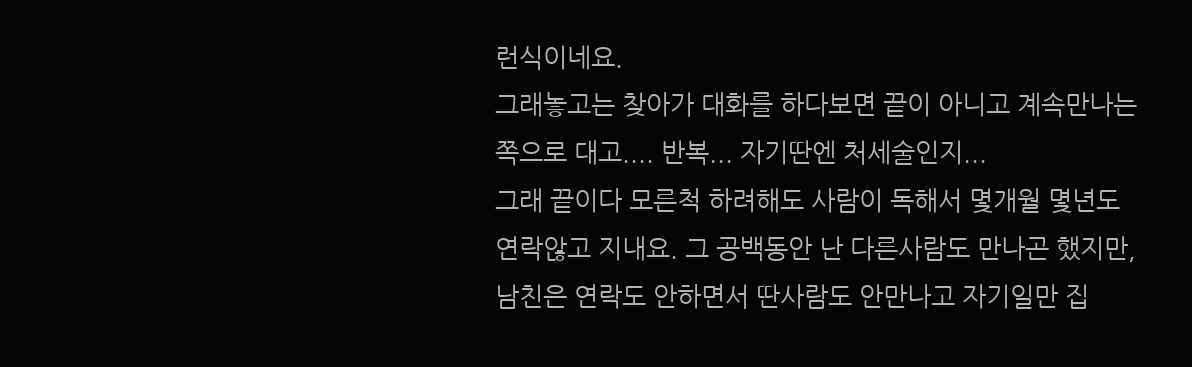런식이네요.
그래놓고는 찾아가 대화를 하다보면 끝이 아니고 계속만나는
쪽으로 대고.... 반복... 자기딴엔 처세술인지...
그래 끝이다 모른척 하려해도 사람이 독해서 몇개월 몇년도
연락않고 지내요. 그 공백동안 난 다른사람도 만나곤 했지만,
남친은 연락도 안하면서 딴사람도 안만나고 자기일만 집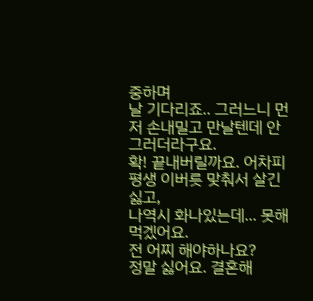중하며
날 기다리죠.. 그러느니 먼저 손내밀고 만날텐데 안그러더라구요.
확! 끝내버릴까요. 어차피 평생 이버릇 맞춰서 살긴 싫고,
나역시 화나있는데... 못해먹겠어요.
전 어찌 해야하나요?
정말 싫어요. 결혼해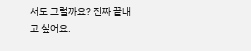서도 그럴까요? 진짜 끝내고 싶어요.